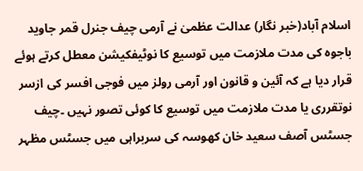اسلام آباد(خبر نگار) عدالت عظمیٰ نے آرمی چیف جنرل قمر جاوید باجوہ کی مدت ملازمت میں توسیع کا نوٹیفکیشن معطل کرتے ہوئے قرار دیا ہے کہ آئین و قانون اور آرمی رولز میں فوجی افسر کی ازسر نوتقرری یا مدت ملازمت میں توسیع کا کوئی تصور نہیں ۔چیف جسٹس آصف سعید خان کھوسہ کی سربراہی میں جسٹس مظہر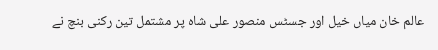عالم خان میاں خیل اور جسٹس منصور علی شاہ پر مشتمل تین رکنی بنچ نے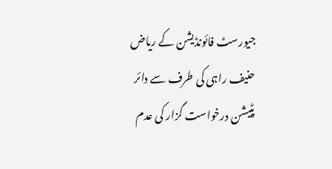جیورسٹ فائونڈیشن کے ریاض حنیف راہی کی طرف سے دائر پٹیشن درخواست گزار کی عدم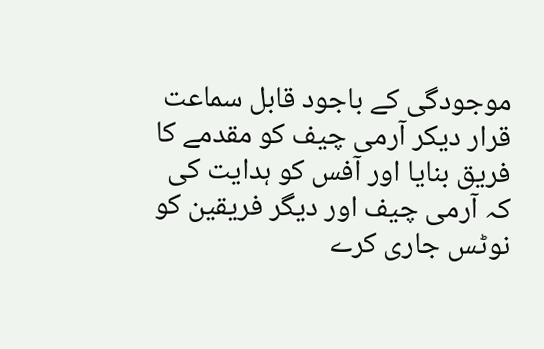موجودگی کے باجود قابل سماعت قرار دیکر آرمی چیف کو مقدمے کا فریق بنایا اور آفس کو ہدایت کی کہ آرمی چیف اور دیگر فریقین کو نوٹس جاری کرے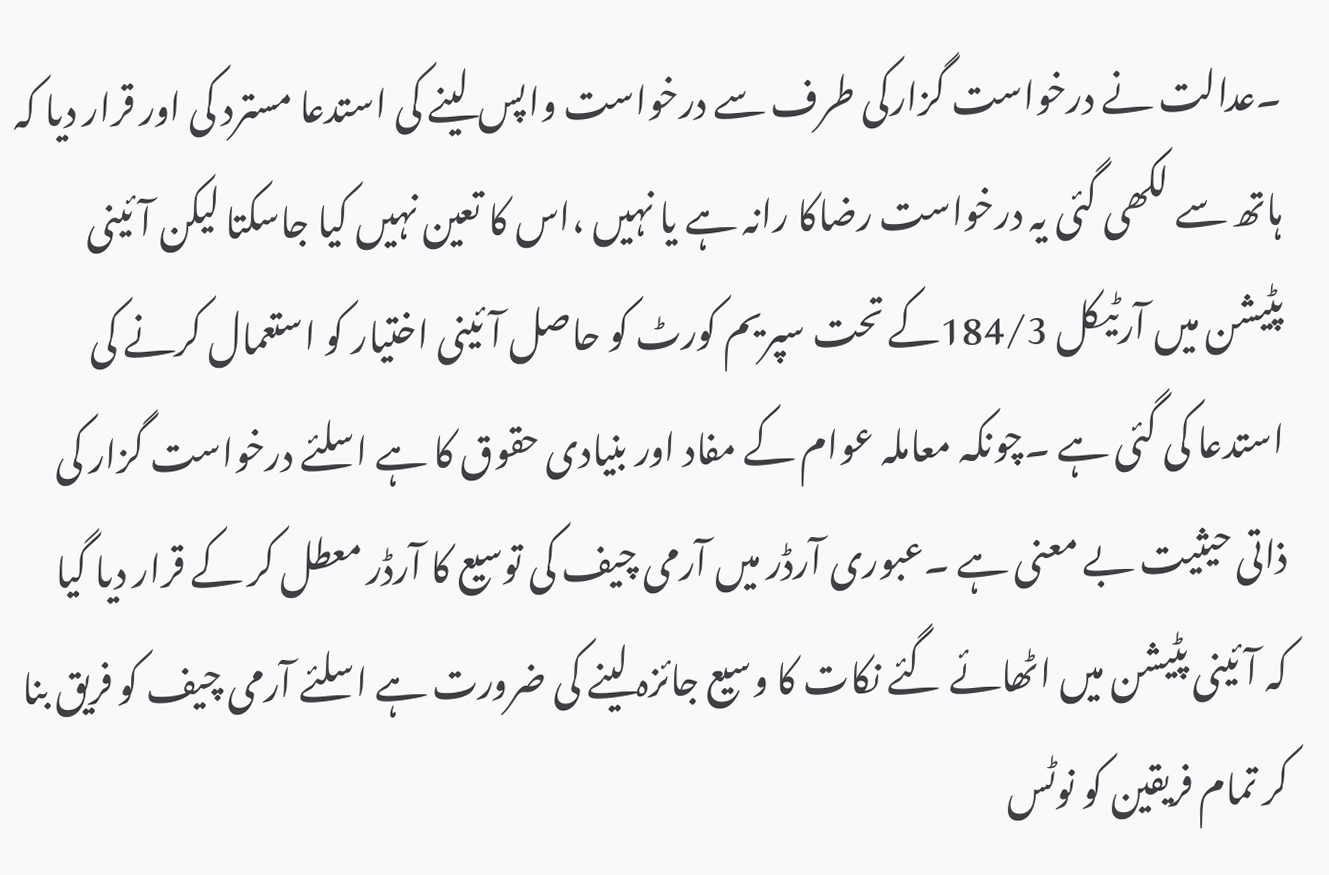۔عدالت نے درخواست گزارکی طرف سے درخواست واپس لینے کی استدعا مسترد کی اور قرار دیا کہ ہاتھ سے لکھی گئی یہ درخواست رضاکا رانہ ہے یا نہیں ،اس کا تعین نہیں کیا جاسکتا لیکن آئینی پٹیشن میں آرٹیکل 184/3کے تحت سپریم کورٹ کو حاصل آئینی اختیار کو استعمال کرنے کی استدعا کی گئی ہے ۔چونکہ معاملہ عوام کے مفاد اور بنیادی حقوق کا ہے اسلئے درخواست گزار کی ذاتی حیثیت بے معنی ہے ۔عبوری آرڈر میں آرمی چیف کی توسیع کا آرڈر معطل کر کے قرار دیا گیا کہ آئینی پٹیشن میں اٹھائے گئے نکات کا وسیع جائزہ لینے کی ضرورت ہے اسلئے آرمی چیف کو فریق بنا کر تمام فریقین کو نوٹس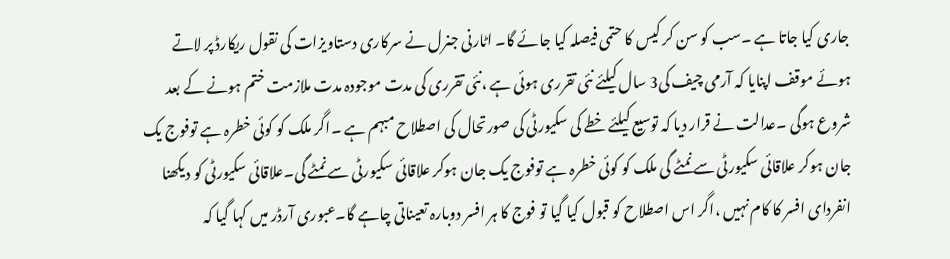جاری کیا جاتا ہے ۔سب کو سن کر کیس کا حتمی فیصلہ کیا جائے گا۔ اٹارنی جنرل نے سرکاری دستاویزات کی نقول ریکارڈ پر لاتے ہوئے موقف اپنایا کہ آرمی چیف کی3 سال کیلئے نئی تقرری ہوئی ہے ،نئی تقرری کی مدت موجودہ مدت ملازمت ختم ہونے کے بعد شروع ہوگی ۔عدالت نے قرار دیا کہ توسیع کیلئے خطے کی سکیورٹی کی صورتحال کی اصطلاح مبہم ہے ۔اگر ملک کو کوئی خطرہ ہے توفوج یک جان ہوکر علاقائی سکیورٹی سے نمٹے گی ملک کو کوئی خطرہ ہے توفوج یک جان ہوکر علاقائی سکیورٹی سے نمٹے گی۔علاقائی سکیورٹی کو دیکھنا انفردای افسر کا کام نہیں ،اگر اس اصطلاح کو قبول کیا گیا تو فوج کا ہر افسر دوبارہ تعیناتی چاہے گا۔عبوری آرڈر میں کہا گیا کہ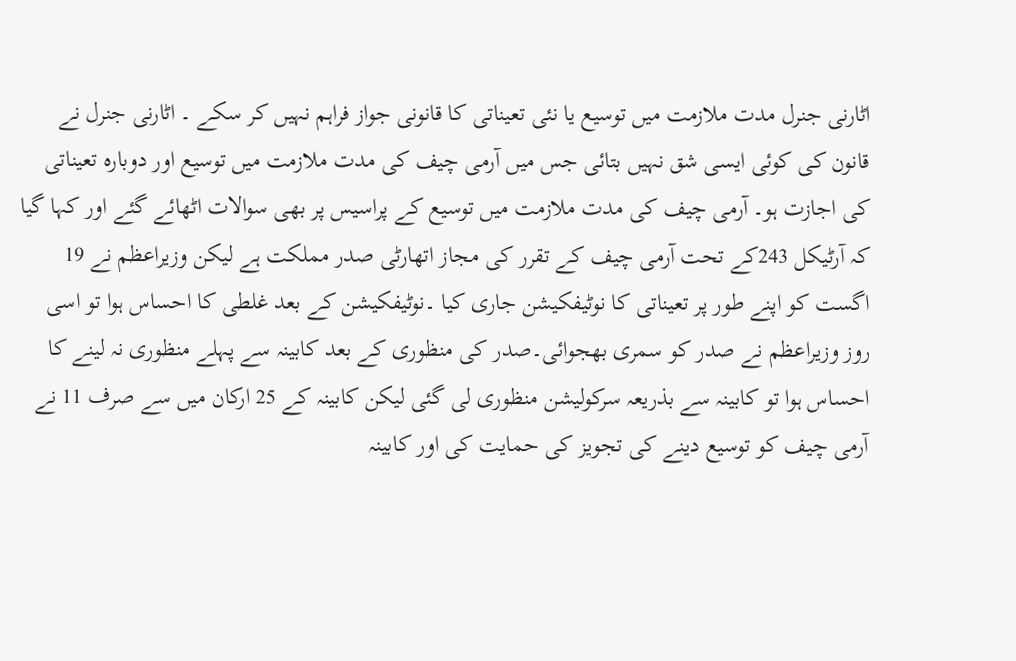اٹارنی جنرل مدت ملازمت میں توسیع یا نئی تعیناتی کا قانونی جواز فراہم نہیں کر سکے ۔ اٹارنی جنرل نے قانون کی کوئی ایسی شق نہیں بتائی جس میں آرمی چیف کی مدت ملازمت میں توسیع اور دوبارہ تعیناتی کی اجازت ہو۔ آرمی چیف کی مدت ملازمت میں توسیع کے پراسیس پر بھی سوالات اٹھائے گئے اور کہا گیا کہ آرٹیکل 243کے تحت آرمی چیف کے تقرر کی مجاز اتھارٹی صدر مملکت ہے لیکن وزیراعظم نے 19 اگست کو اپنے طور پر تعیناتی کا نوٹیفکیشن جاری کیا ۔نوٹیفکیشن کے بعد غلطی کا احساس ہوا تو اسی روز وزیراعظم نے صدر کو سمری بھجوائی۔صدر کی منظوری کے بعد کابینہ سے پہلے منظوری نہ لینے کا احساس ہوا تو کابینہ سے بذریعہ سرکولیشن منظوری لی گئی لیکن کابینہ کے 25 ارکان میں سے صرف 11 نے آرمی چیف کو توسیع دینے کی تجویز کی حمایت کی اور کابینہ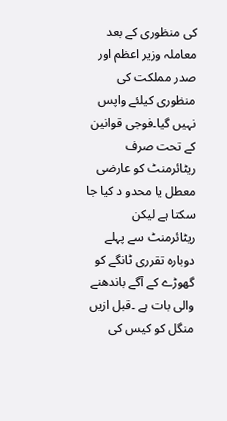کی منظوری کے بعد معاملہ وزیر اعظم اور صدر مملکت کی منظوری کیلئے واپس نہیں گیا۔فوجی قوانین کے تحت صرف ریٹائرمنٹ کو عارضی معطل یا محدو د کیا جا سکتا ہے لیکن ریٹائرمنٹ سے پہلے دوبارہ تقرری ٹانگے کو گھوڑے کے آگے باندھنے والی بات ہے ۔قبل ازیں منگل کو کیس کی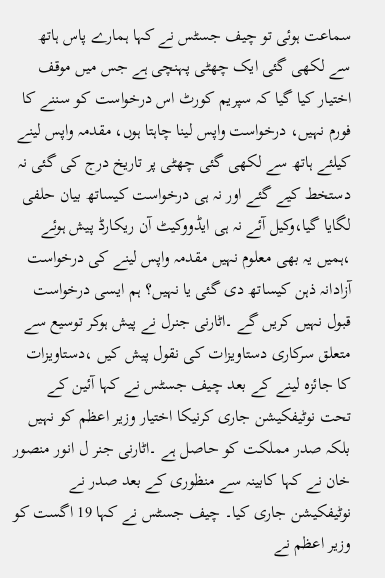سماعت ہوئی تو چیف جسٹس نے کہا ہمارے پاس ہاتھ سے لکھی گئی ایک چھٹی پہنچی ہے جس میں موقف اختیار کیا گیا کہ سپریم کورٹ اس درخواست کو سننے کا فورم نہیں، درخواست واپس لینا چاہتا ہوں، مقدمہ واپس لینے کیلئے ہاتھ سے لکھی گئی چھٹی پر تاریخ درج کی گئی نہ دستخط کیے گئے اور نہ ہی درخواست کیساتھ بیان حلفی لگایا گیا،وکیل آئے نہ ہی ایڈووکیٹ آن ریکارڈ پیش ہوئے ،ہمیں یہ بھی معلوم نہیں مقدمہ واپس لینے کی درخواست آزادانہ ذہن کیساتھ دی گئی یا نہیں؟ ہم ایسی درخواست قبول نہیں کریں گے ۔اٹارنی جنرل نے پیش ہوکر توسیع سے متعلق سرکاری دستاویزات کی نقول پیش کیں ،دستاویزات کا جائزہ لینے کے بعد چیف جسٹس نے کہا آئین کے تحت نوٹیفکیشن جاری کرنیکا اختیار وزیر اعظم کو نہیں بلکہ صدر مملکت کو حاصل ہے ۔اٹارنی جنر ل انور منصور خان نے کہا کابینہ سے منظوری کے بعد صدر نے نوٹیفکیشن جاری کیا۔ چیف جسٹس نے کہا 19 اگست کو وزیر اعظم نے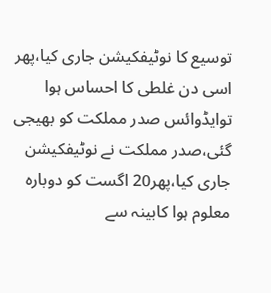توسیع کا نوٹیفکیشن جاری کیا،پھر اسی دن غلطی کا احساس ہوا توایڈوائس صدر مملکت کو بھیجی گئی،صدر مملکت نے نوٹیفکیشن جاری کیا،پھر20 اگست کو دوبارہ معلوم ہوا کابینہ سے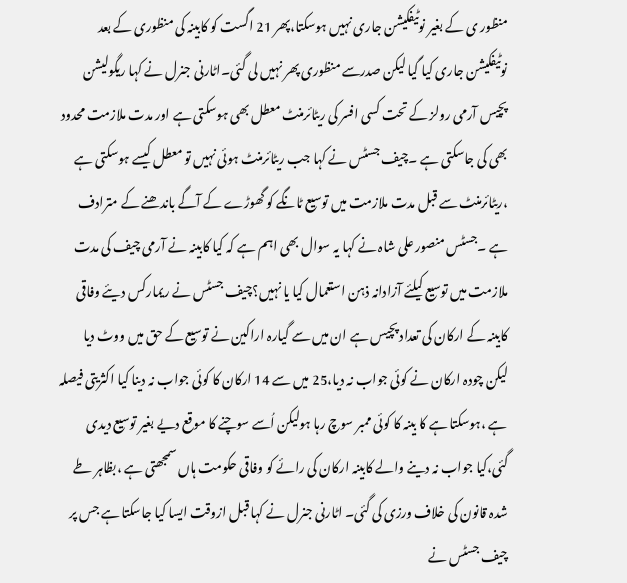منظور ی کے بغیر نوٹیفکیشن جاری نہیں ہوسکتا،پھر 21 اگست کو کابینہ کی منظوری کے بعد نوٹیفکیشن جاری کیا گیا لیکن صدرسے منظوری پھر نہیں لی گئی۔اٹارنی جنرل نے کہا ریگولیشن پچیس آرمی رولز کے تحت کسی افسر کی ریٹائرمنٹ معطل بھی ہوسکتی ہے اور مدت ملازمت محدود بھی کی جاسکتی ہے ۔چیف جسٹس نے کہا جب ریٹائرمنٹ ہوئی نہیں تو معطل کیسے ہوسکتی ہے ،ریٹائرمنٹ سے قبل مدت ملازمت میں توسیع ٹانگے کو گھوڑے کے آگے باندھنے کے مترادف ہے ۔جسٹس منصور علی شاہ نے کہا یہ سوال بھی اہم ہے کہ کیا کابینہ نے آرمی چیف کی مدت ملازمت میں توسیع کیلئے آزادانہ ذہن استعمال کیا یا نہیں؟چیف جسٹس نے ریمارکس دیئے وفاقی کابینہ کے ارکان کی تعداد پچیس ہے ان میں سے گیارہ اراکین نے توسیع کے حق میں ووٹ دیا لیکن چودہ ارکان نے کوئی جواب نہ دیا،25 میں سے 14 ارکان کا کوئی جواب نہ دینا کیا اکثریتی فیصلہ ہے ،ہوسکتا ہے کا بینہ کا کوئی ممبر سوچ رہا ہولیکن اُسے سوچنے کا موقع دیے بغیر توسیع دیدی گئی،کیا جواب نہ دینے والے کابینہ ارکان کی رائے کو وفاقی حکومت ہاں سمجھتی ہے ،بظاہر طے شدہ قانون کی خلاف ورزی کی گئی۔ اٹارنی جنرل نے کہا قبل ازوقت ایسا کیا جاسکتا ہے جس پر چیف جسٹس نے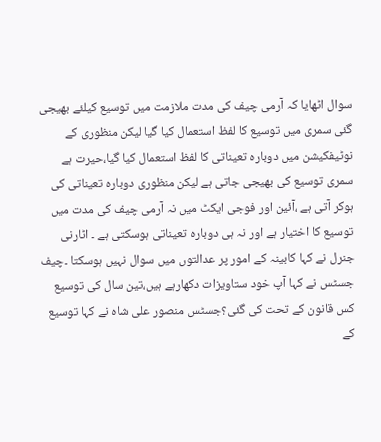سوال اٹھایا کہ آرمی چیف کی مدت ملازمت میں توسیع کیلئے بھیجی گئی سمری میں توسیع کا لفظ استعمال کیا گیا لیکن منظوری کے نوٹیفکیشن میں دوبارہ تعیناتی کا لفظ استعمال کیا گیا،حیرت ہے سمری توسیع کی بھیجی جاتی ہے لیکن منظوری دوبارہ تعیناتی کی ہوکر آتی ہے ،آئین اور فوجی ایکٹ میں نہ آرمی چیف کی مدت میں توسیع کا اختیار ہے اور نہ ہی دوبارہ تعیناتی ہوسکتی ہے ۔ اٹارنی جنرل نے کہا کابینہ کے امور پر عدالتوں میں سوال نہیں ہوسکتا ۔چیف جسٹس نے کہا آپ خود ستاویزات دکھارہے ہیں،تین سال کی توسیع کس قانون کے تحت کی گئی؟جسٹس منصور علی شاہ نے کہا توسیع کے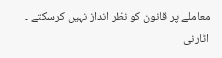معاملے پر قانون کو نظر انداز نہیں کرسکتے ۔ اٹارنی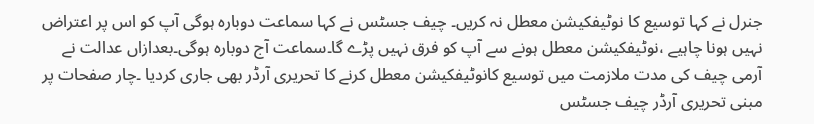جنرل نے کہا توسیع کا نوٹیفکیشن معطل نہ کریں۔ چیف جسٹس نے کہا سماعت دوبارہ ہوگی آپ کو اس پر اعتراض نہیں ہونا چاہیے ،نوٹیفکیشن معطل ہونے سے آپ کو فرق نہیں پڑے گا۔سماعت آج دوبارہ ہوگی۔بعدازاں عدالت نے آرمی چیف کی مدت ملازمت میں توسیع کانوٹیفکیشن معطل کرنے کا تحریری آرڈر بھی جاری کردیا ۔چار صفحات پر مبنی تحریری آرڈر چیف جسٹس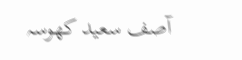آصف سعید کھوسہ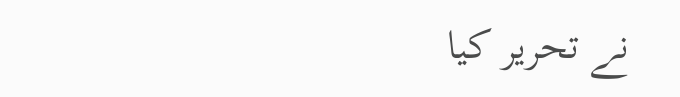نے تحریر کیا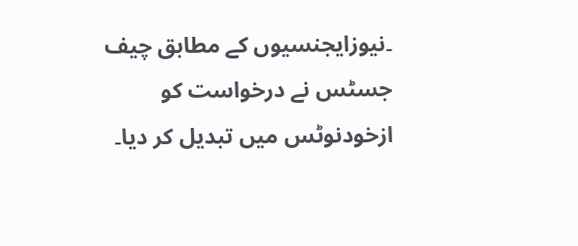۔نیوزایجنسیوں کے مطابق چیف جسٹس نے درخواست کو ازخودنوٹس میں تبدیل کر دیا۔